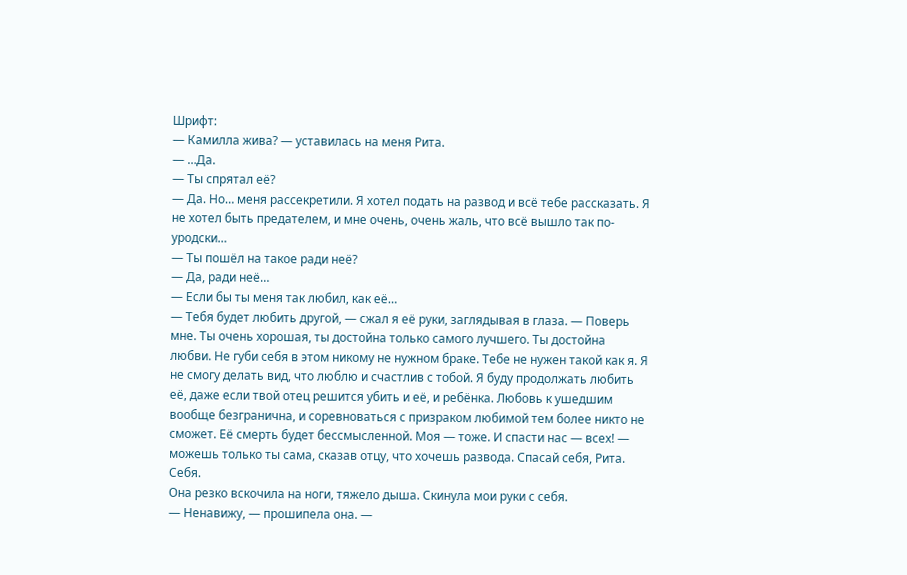Шрифт:
— Камилла жива? — уставилась на меня Рита.
— …Да.
— Ты спрятал её?
— Да. Но… меня рассекретили. Я хотел подать на развод и всё тебе рассказать. Я не хотел быть предателем, и мне очень, очень жаль, что всё вышло так по-уродски…
— Ты пошёл на такое ради неё?
— Да, ради неё…
— Если бы ты меня так любил, как её…
— Тебя будет любить другой, — сжал я её руки, заглядывая в глаза. — Поверь мне. Ты очень хорошая, ты достойна только самого лучшего. Ты достойна любви. Не губи себя в этом никому не нужном браке. Тебе не нужен такой как я. Я не смогу делать вид, что люблю и счастлив с тобой. Я буду продолжать любить её, даже если твой отец решится убить и её, и ребёнка. Любовь к ушедшим вообще безгранична, и соревноваться с призраком любимой тем более никто не сможет. Её смерть будет бессмысленной. Моя — тоже. И спасти нас — всех! — можешь только ты сама, сказав отцу, что хочешь развода. Спасай себя, Рита. Себя.
Она резко вскочила на ноги, тяжело дыша. Скинула мои руки с себя.
— Ненавижу, — прошипела она. —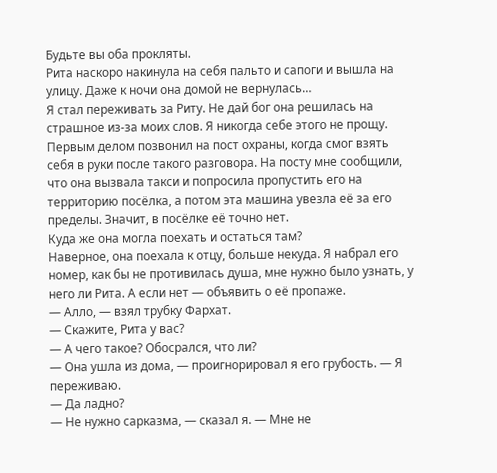Будьте вы оба прокляты.
Рита наскоро накинула на себя пальто и сапоги и вышла на улицу. Даже к ночи она домой не вернулась…
Я стал переживать за Риту. Не дай бог она решилась на страшное из-за моих слов. Я никогда себе этого не прощу.
Первым делом позвонил на пост охраны, когда смог взять себя в руки после такого разговора. На посту мне сообщили, что она вызвала такси и попросила пропустить его на территорию посёлка, а потом эта машина увезла её за его пределы. Значит, в посёлке её точно нет.
Куда же она могла поехать и остаться там?
Наверное, она поехала к отцу, больше некуда. Я набрал его номер, как бы не противилась душа, мне нужно было узнать, у него ли Рита. А если нет — объявить о её пропаже.
— Алло, — взял трубку Фархат.
— Скажите, Рита у вас?
— А чего такое? Обосрался, что ли?
— Она ушла из дома, — проигнорировал я его грубость. — Я переживаю.
— Да ладно?
— Не нужно сарказма, — сказал я. — Мне не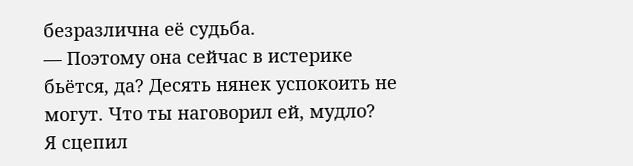безразлична её судьба.
— Поэтому она сейчас в истерике бьётся, да? Десять нянек успокоить не могут. Что ты наговорил ей, мудло?
Я сцепил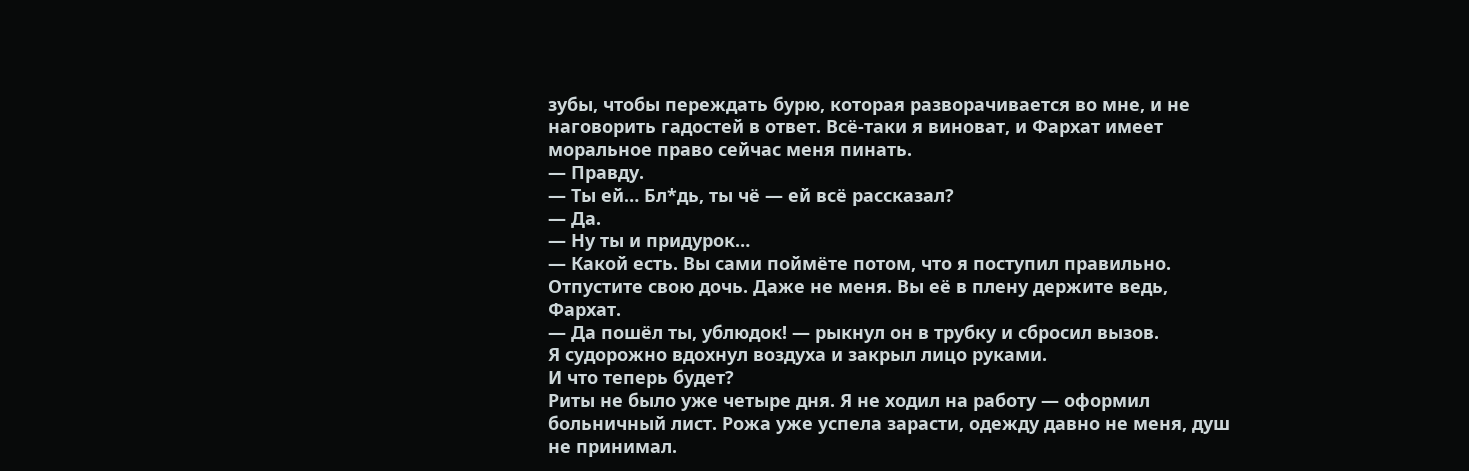зубы, чтобы переждать бурю, которая разворачивается во мне, и не наговорить гадостей в ответ. Всё-таки я виноват, и Фархат имеет моральное право сейчас меня пинать.
— Правду.
— Ты ей… Бл*дь, ты чё — ей всё рассказал?
— Да.
— Ну ты и придурок…
— Какой есть. Вы сами поймёте потом, что я поступил правильно. Отпустите свою дочь. Даже не меня. Вы её в плену держите ведь, Фархат.
— Да пошёл ты, ублюдок! — рыкнул он в трубку и сбросил вызов.
Я судорожно вдохнул воздуха и закрыл лицо руками.
И что теперь будет?
Риты не было уже четыре дня. Я не ходил на работу — оформил больничный лист. Рожа уже успела зарасти, одежду давно не меня, душ не принимал.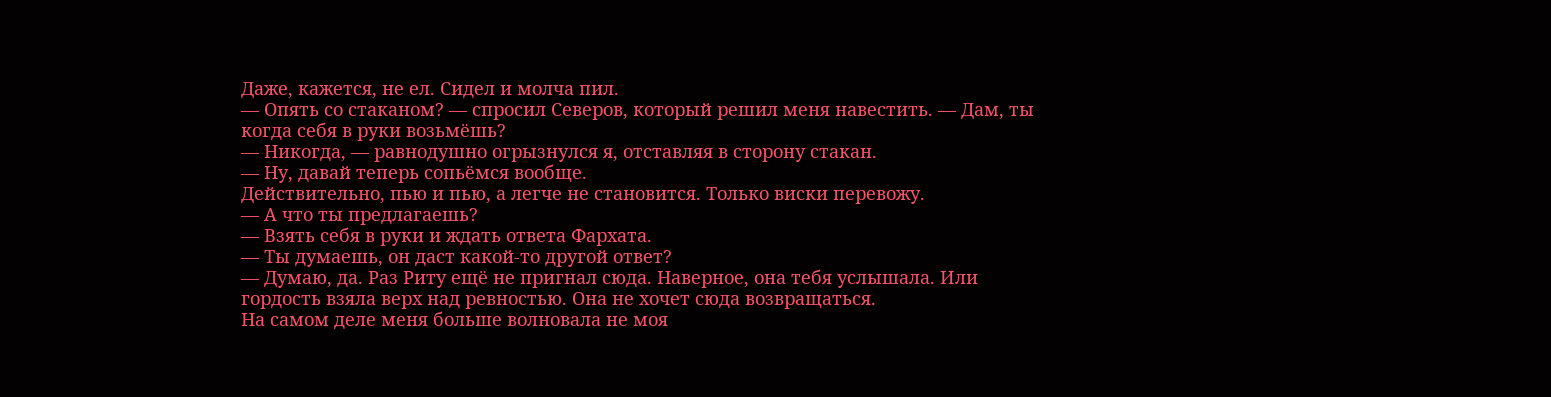Даже, кажется, не ел. Сидел и молча пил.
— Опять со стаканом? — спросил Северов, который решил меня навестить. — Дам, ты когда себя в руки возьмёшь?
— Никогда, — равнодушно огрызнулся я, отставляя в сторону стакан.
— Ну, давай теперь сопьёмся вообще.
Действительно, пью и пью, а легче не становится. Только виски перевожу.
— А что ты предлагаешь?
— Взять себя в руки и ждать ответа Фархата.
— Ты думаешь, он даст какой-то другой ответ?
— Думаю, да. Раз Риту ещё не пригнал сюда. Наверное, она тебя услышала. Или гордость взяла верх над ревностью. Она не хочет сюда возвращаться.
На самом деле меня больше волновала не моя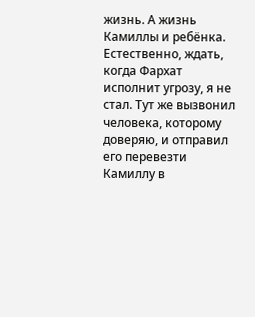жизнь. А жизнь Камиллы и ребёнка. Естественно, ждать, когда Фархат исполнит угрозу, я не стал. Тут же вызвонил человека, которому доверяю, и отправил его перевезти Камиллу в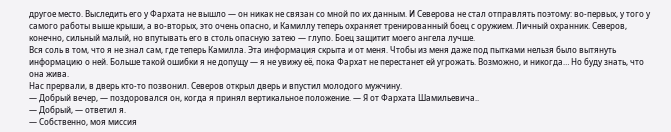другое место. Выследить его у Фархата не вышло — он никак не связан со мной по их данным. И Северова не стал отправлять поэтому: во-первых, у того у самого работы выше крыши, а во-вторых, это очень опасно, и Камиллу теперь охраняет тренированный боец с оружием. Личный охранник. Северов, конечно, сильный малый, но впутывать его в столь опасную затею — глупо. Боец защитит моего ангела лучше.
Вся соль в том, что я не знал сам, где теперь Камилла. Эта информация скрыта и от меня. Чтобы из меня даже под пытками нельзя было вытянуть информацию о ней. Больше такой ошибки я не допущу — я не увижу её, пока Фархат не перестанет ей угрожать. Возможно, и никогда… Но буду знать, что она жива.
Нас прервали, в дверь кто-то позвонил. Северов открыл дверь и впустил молодого мужчину.
— Добрый вечер, — поздоровался он, когда я принял вертикальное положение. — Я от Фархата Шамильевича..
— Добрый, — ответил я.
— Собственно, моя миссия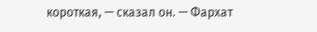короткая, — сказал он. — Фархат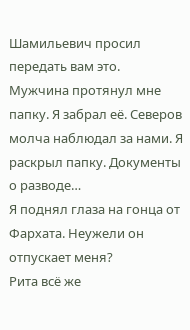Шамильевич просил передать вам это.
Мужчина протянул мне папку. Я забрал её. Северов молча наблюдал за нами. Я раскрыл папку. Документы о разводе…
Я поднял глаза на гонца от Фархата. Неужели он отпускает меня?
Рита всё же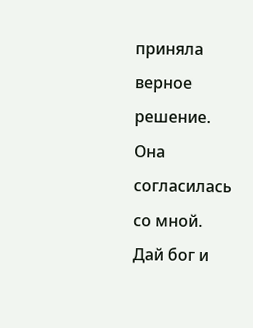приняла верное решение. Она согласилась со мной.
Дай бог и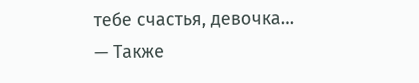тебе счастья, девочка…
— Также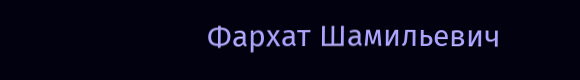Фархат Шамильевич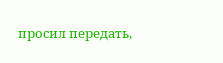просил передать,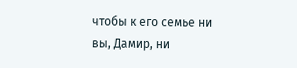чтобы к его семье ни вы, Дамир, ни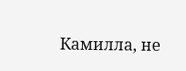Камилла, не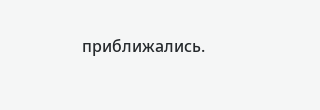приближались.